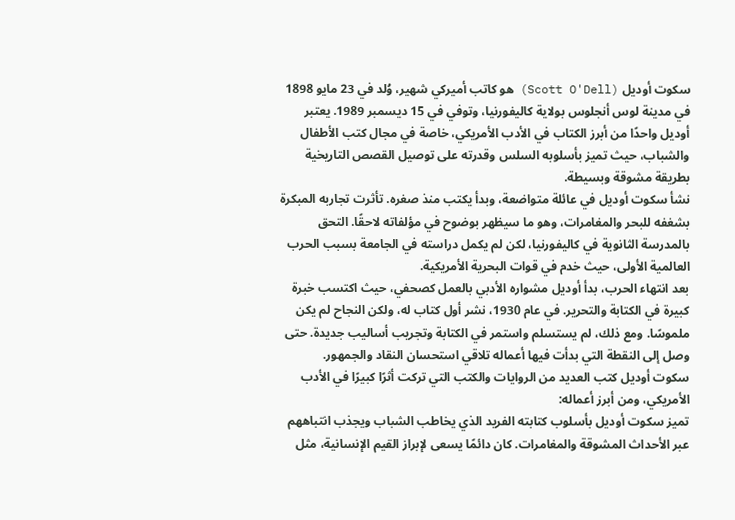سكوت أوديل (Scott O'Dell) هو كاتب أميركي شهير، وُلد في 23 مايو 1898 في مدينة لوس أنجلوس بولاية كاليفورنيا، وتوفي في 15 ديسمبر 1989. يعتبر أوديل واحدًا من أبرز الكتاب في الأدب الأمريكي، خاصة في مجال كتب الأطفال والشباب، حيث تميز بأسلوبه السلس وقدرته على توصيل القصص التاريخية بطريقة مشوقة وبسيطة.
نشأ سكوت أوديل في عائلة متواضعة، وبدأ يكتب منذ صغره. تأثرت تجاربه المبكرة بشغفه للبحر والمغامرات، وهو ما سيظهر بوضوح في مؤلفاته لاحقًا. التحق بالمدرسة الثانوية في كاليفورنيا، لكن لم يكمل دراسته في الجامعة بسبب الحرب العالمية الأولى، حيث خدم في قوات البحرية الأمريكية.
بعد انتهاء الحرب، بدأ أوديل مشواره الأدبي بالعمل كصحفي، حيث اكتسب خبرة كبيرة في الكتابة والتحرير. في عام 1930، نشر أول كتاب له، ولكن النجاح لم يكن ملموسًا. ومع ذلك، لم يستسلم واستمر في الكتابة وتجريب أساليب جديدة. حتى وصل إلى النقطة التي بدأت فيها أعماله تلاقي استحسان النقاد والجمهور.
سكوت أوديل كتب العديد من الروايات والكتب التي تركت أثرًا كبيرًا في الأدب الأمريكي، ومن أبرز أعماله:
تميز سكوت أوديل بأسلوب كتابته الفريد الذي يخاطب الشباب ويجذب انتباههم عبر الأحداث المشوقة والمغامرات. كان دائمًا يسعى لإبراز القيم الإنسانية، مثل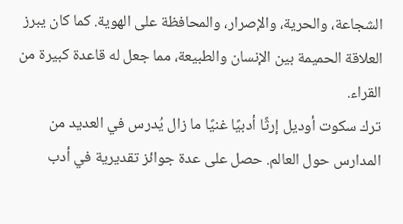الشجاعة، والحرية، والإصرار، والمحافظة على الهوية. كما كان يبرز العلاقة الحميمة بين الإنسان والطبيعة، مما جعل له قاعدة كبيرة من القراء.
ترك سكوت أوديل إرثًا أدبيًا غنيًا ما زال يُدرس في العديد من المدارس حول العالم. حصل على عدة جوائز تقديرية في أدب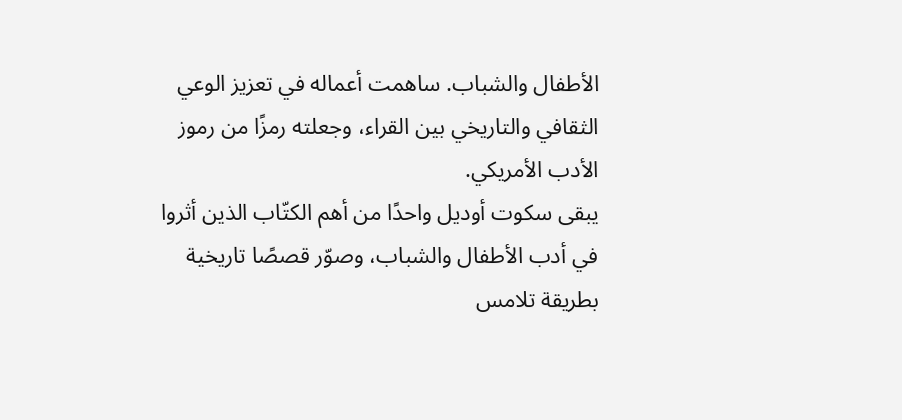الأطفال والشباب. ساهمت أعماله في تعزيز الوعي الثقافي والتاريخي بين القراء، وجعلته رمزًا من رموز الأدب الأمريكي.
يبقى سكوت أوديل واحدًا من أهم الكتّاب الذين أثروا في أدب الأطفال والشباب، وصوّر قصصًا تاريخية بطريقة تلامس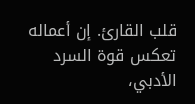قلب القارئ. إن أعماله تعكس قوة السرد الأدبي،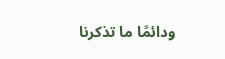ودائمًا ما تذكرنا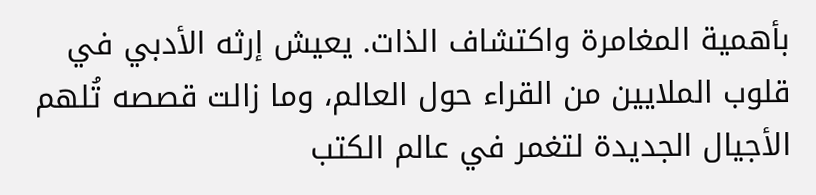بأهمية المغامرة واكتشاف الذات. يعيش إرثه الأدبي في قلوب الملايين من القراء حول العالم، وما زالت قصصه تُلهم الأجيال الجديدة لتغمر في عالم الكتب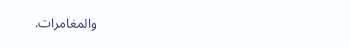والمغامرات.